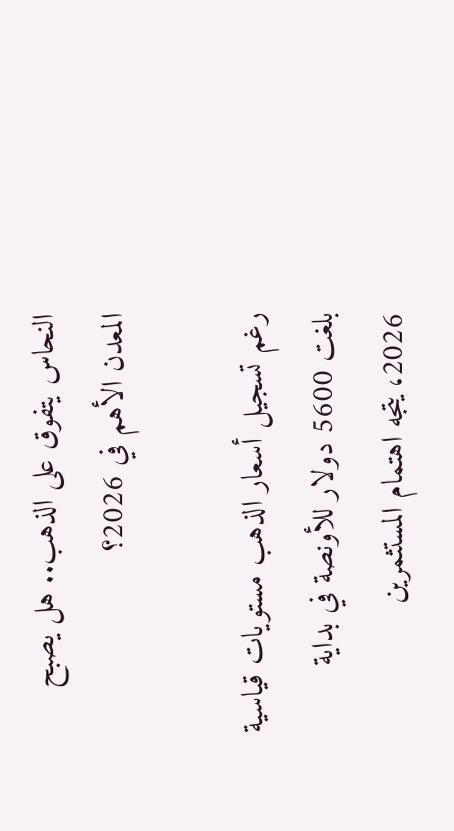النحاس يتفوق على الذهب.. هل يصبح المعدن الأهم في 2026؟

رغم تسجيل أسعار الذهب مستويات قياسية بلغت 5600 دولار للأونصة في بداية 2026، يتجه اهتمام المستثمرين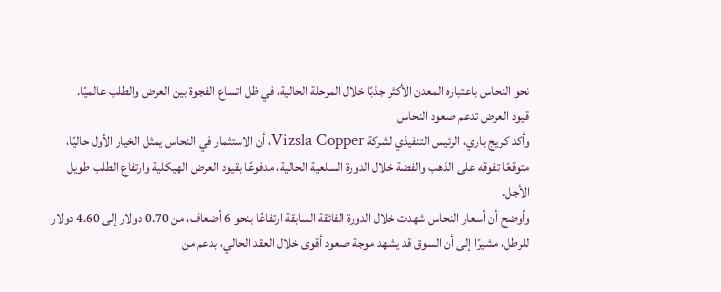نحو النحاس باعتباره المعدن الأكثر جذبًا خلال المرحلة الحالية، في ظل اتساع الفجوة بين العرض والطلب عالميًا.
قيود العرض تدعم صعود النحاس
وأكد كريج باري، الرئيس التنفيذي لشركة Vizsla Copper، أن الاستثمار في النحاس يمثل الخيار الأول حاليًا، متوقعًا تفوقه على الذهب والفضة خلال الدورة السلعية الحالية، مدفوعًا بقيود العرض الهيكلية وارتفاع الطلب طويل الأجل.
وأوضح أن أسعار النحاس شهدت خلال الدورة الفائقة السابقة ارتفاعًا بنحو 6 أضعاف، من 0.70 دولار إلى 4.60 دولار للرطل، مشيرًا إلى أن السوق قد يشهد موجة صعود أقوى خلال العقد الحالي، بدعم من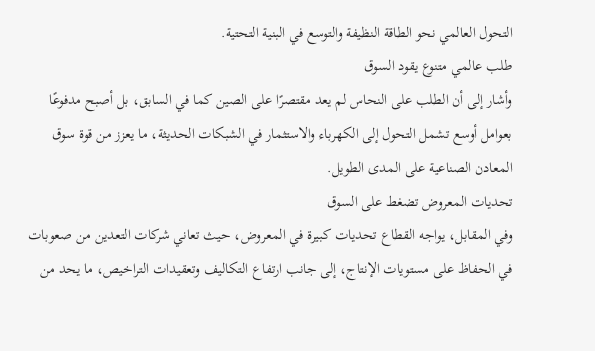التحول العالمي نحو الطاقة النظيفة والتوسع في البنية التحتية.
طلب عالمي متنوع يقود السوق
وأشار إلى أن الطلب على النحاس لم يعد مقتصرًا على الصين كما في السابق، بل أصبح مدفوعًا بعوامل أوسع تشمل التحول إلى الكهرباء والاستثمار في الشبكات الحديثة، ما يعزز من قوة سوق المعادن الصناعية على المدى الطويل.
تحديات المعروض تضغط على السوق
وفي المقابل، يواجه القطاع تحديات كبيرة في المعروض، حيث تعاني شركات التعدين من صعوبات في الحفاظ على مستويات الإنتاج، إلى جانب ارتفاع التكاليف وتعقيدات التراخيص، ما يحد من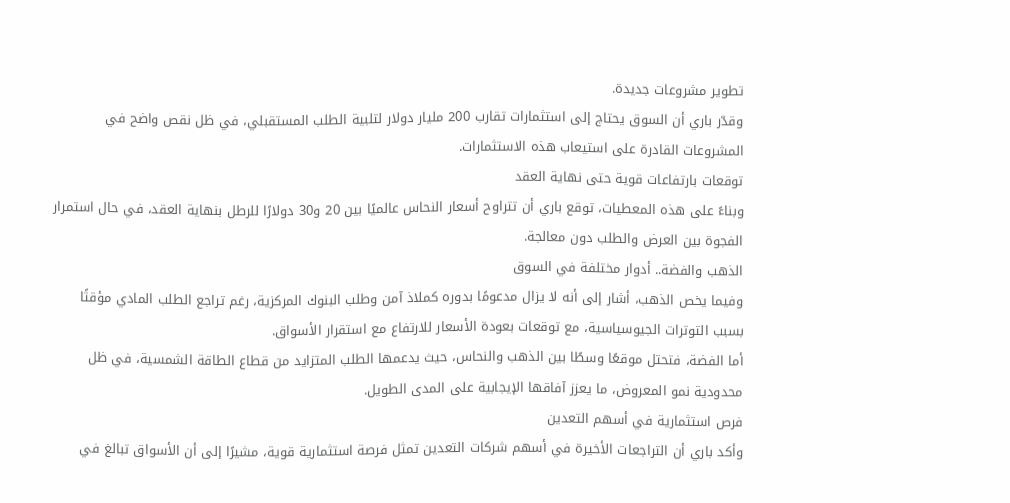تطوير مشروعات جديدة.
وقدّر باري أن السوق يحتاج إلى استثمارات تقارب 200 مليار دولار لتلبية الطلب المستقبلي، في ظل نقص واضح في المشروعات القادرة على استيعاب هذه الاستثمارات.
توقعات بارتفاعات قوية حتى نهاية العقد
وبناءً على هذه المعطيات، توقع باري أن تتراوح أسعار النحاس عالميًا بين 20 و30 دولارًا للرطل بنهاية العقد، في حال استمرار الفجوة بين العرض والطلب دون معالجة.
الذهب والفضة.. أدوار مختلفة في السوق
وفيما يخص الذهب، أشار إلى أنه لا يزال مدعومًا بدوره كملاذ آمن وطلب البنوك المركزية، رغم تراجع الطلب المادي مؤقتًا بسبب التوترات الجيوسياسية، مع توقعات بعودة الأسعار للارتفاع مع استقرار الأسواق.
أما الفضة، فتحتل موقعًا وسطًا بين الذهب والنحاس، حيث يدعمها الطلب المتزايد من قطاع الطاقة الشمسية، في ظل محدودية نمو المعروض، ما يعزز آفاقها الإيجابية على المدى الطويل.
فرص استثمارية في أسهم التعدين
وأكد باري أن التراجعات الأخيرة في أسهم شركات التعدين تمثل فرصة استثمارية قوية، مشيرًا إلى أن الأسواق تبالغ في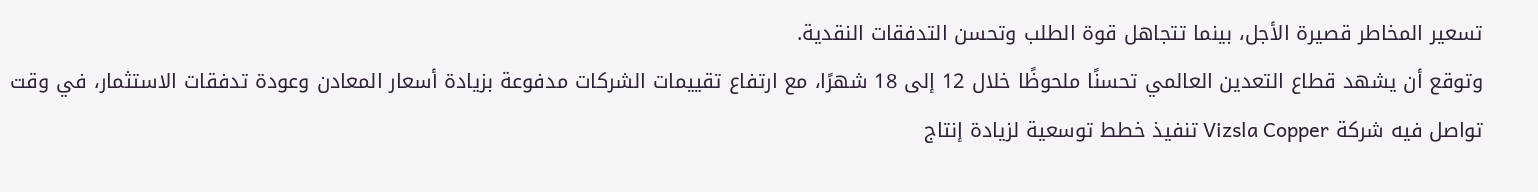تسعير المخاطر قصيرة الأجل، بينما تتجاهل قوة الطلب وتحسن التدفقات النقدية.
وتوقع أن يشهد قطاع التعدين العالمي تحسنًا ملحوظًا خلال 12 إلى 18 شهرًا، مع ارتفاع تقييمات الشركات مدفوعة بزيادة أسعار المعادن وعودة تدفقات الاستثمار، في وقت تواصل فيه شركة Vizsla Copper تنفيذ خطط توسعية لزيادة إنتاج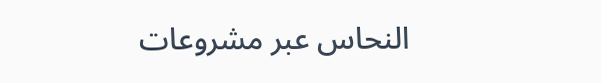النحاس عبر مشروعات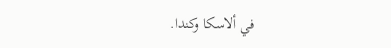في ألاسكا وكندا.